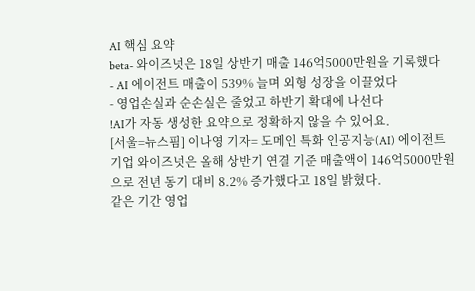AI 핵심 요약
beta- 와이즈넛은 18일 상반기 매출 146억5000만원을 기록했다
- AI 에이전트 매출이 539% 늘며 외형 성장을 이끌었다
- 영업손실과 순손실은 줄었고 하반기 확대에 나선다
!AI가 자동 생성한 요약으로 정확하지 않을 수 있어요.
[서울=뉴스핌] 이나영 기자= 도메인 특화 인공지능(AI) 에이전트 기업 와이즈넛은 올해 상반기 연결 기준 매출액이 146억5000만원으로 전년 동기 대비 8.2% 증가했다고 18일 밝혔다.
같은 기간 영업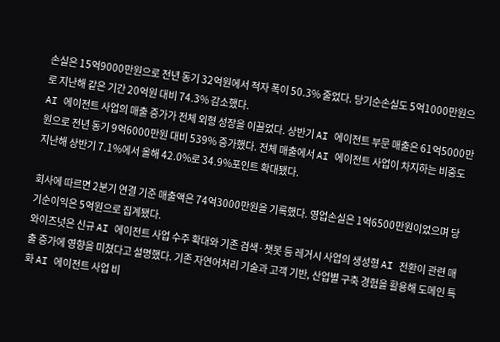손실은 15억9000만원으로 전년 동기 32억원에서 적자 폭이 50.3% 줄었다. 당기순손실도 5억1000만원으로 지난해 같은 기간 20억원 대비 74.3% 감소했다.
AI 에이전트 사업의 매출 증가가 전체 외형 성장을 이끌었다. 상반기 AI 에이전트 부문 매출은 61억5000만원으로 전년 동기 9억6000만원 대비 539% 증가했다. 전체 매출에서 AI 에이전트 사업이 차지하는 비중도 지난해 상반기 7.1%에서 올해 42.0%로 34.9%포인트 확대됐다.

회사에 따르면 2분기 연결 기준 매출액은 74억3000만원을 기록했다. 영업손실은 1억6500만원이었으며 당기순이익은 5억원으로 집계됐다.
와이즈넛은 신규 AI 에이전트 사업 수주 확대와 기존 검색·챗봇 등 레거시 사업의 생성형 AI 전환이 관련 매출 증가에 영향을 미쳤다고 설명했다. 기존 자연어처리 기술과 고객 기반, 산업별 구축 경험을 활용해 도메인 특화 AI 에이전트 사업 비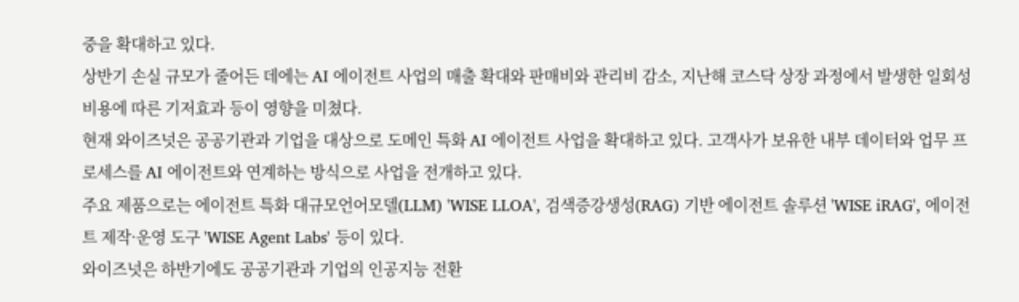중을 확대하고 있다.
상반기 손실 규모가 줄어든 데에는 AI 에이전트 사업의 매출 확대와 판매비와 관리비 감소, 지난해 코스닥 상장 과정에서 발생한 일회성 비용에 따른 기저효과 등이 영향을 미쳤다.
현재 와이즈넛은 공공기관과 기업을 대상으로 도메인 특화 AI 에이전트 사업을 확대하고 있다. 고객사가 보유한 내부 데이터와 업무 프로세스를 AI 에이전트와 연계하는 방식으로 사업을 전개하고 있다.
주요 제품으로는 에이전트 특화 대규모언어모델(LLM) 'WISE LLOA', 검색증강생성(RAG) 기반 에이전트 솔루션 'WISE iRAG', 에이전트 제작·운영 도구 'WISE Agent Labs' 등이 있다.
와이즈넛은 하반기에도 공공기관과 기업의 인공지능 전환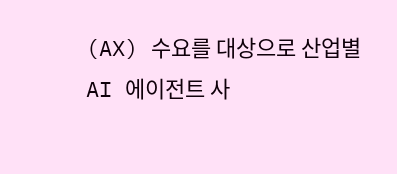(AX) 수요를 대상으로 산업별 AI 에이전트 사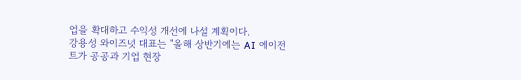업을 확대하고 수익성 개선에 나설 계획이다.
강용성 와이즈넛 대표는 "올해 상반기에는 AI 에이전트가 공공과 기업 현장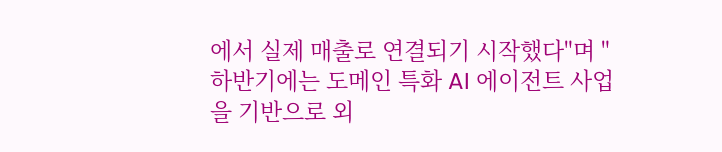에서 실제 매출로 연결되기 시작했다"며 "하반기에는 도메인 특화 AI 에이전트 사업을 기반으로 외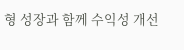형 성장과 함께 수익성 개선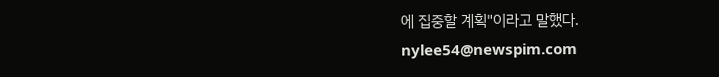에 집중할 계획"이라고 말했다.
nylee54@newspim.com